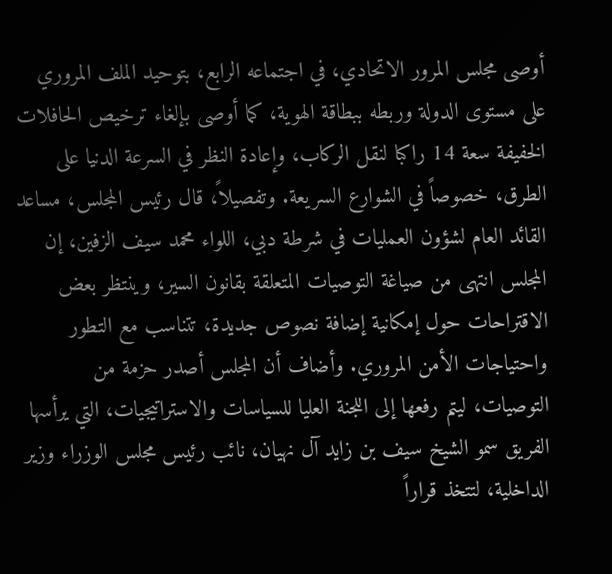أوصى مجلس المرور الاتحادي، في اجتماعه الرابع، بتوحيد الملف المروري على مستوى الدولة وربطه ببطاقة الهوية، كما أوصى بإلغاء ترخيص الحافلات الخفيفة سعة 14 راكبا لنقل الركاب، وإعادة النظر في السرعة الدنيا على الطرق، خصوصاً في الشوارع السريعة. وتفصيلاً، قال رئيس المجلس، مساعد القائد العام لشؤون العمليات في شرطة دبي، اللواء محمد سيف الزفين، إن المجلس انتهى من صياغة التوصيات المتعلقة بقانون السير، وينتظر بعض الاقتراحات حول إمكانية إضافة نصوص جديدة، تتناسب مع التطور واحتياجات الأمن المروري. وأضاف أن المجلس أصدر حزمة من التوصيات، ليتم رفعها إلى اللجنة العليا للسياسات والاستراتيجيات، التي يرأسها الفريق سمو الشيخ سيف بن زايد آل نهيان، نائب رئيس مجلس الوزراء وزير الداخلية، لتتخذ قراراً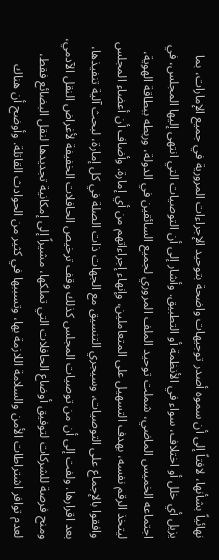نهائياً بشأنها، لافتاً إلى أن سموه أصدر توجيهات واضحة بتوحيد الإجراءات المرورية في جميع الإمارات، بما يزيل أي خلل أو اختلاف، سواء في الأنظمة أو التطبيق. وأشار إلى أن التوصيات التي انتهى إليها المجلس، في اجتماعه الخميس الماضي، شملت توحيد الملف المروري لجميع السائقين في الدولة، وربطه ببطاقة الهوية، ليتخذ الرقم نفسه، بهدف التسهيل على المتعاملين، وإنهاء إجراءاتهم من أي إمارة. وأضاف أن أعضاء المجلس وافقوا بالإجماع على التوصيات، وسيجري التنسيق مع الجهات ذات الصلة في كل إمارة، لبحث آلية تنفيذها، بعد اقرارها. ولفت إلى أن من توصيات المجلس كذلك وقف ترخيص الحافلات الخفيفة لأغراض النقل الآدمي، ومنح فرصة للشركات لتوفيق أوضاع الحافلات التي تملكها، مشيراً إلى إمكانية تجديدها لنقل البضائع فقط، لعدم توافر اشتراطات الأمن والسلامة اللازمة بها، وتسببها في كثير من الحوادث القاتلة. وأوضح أن هناك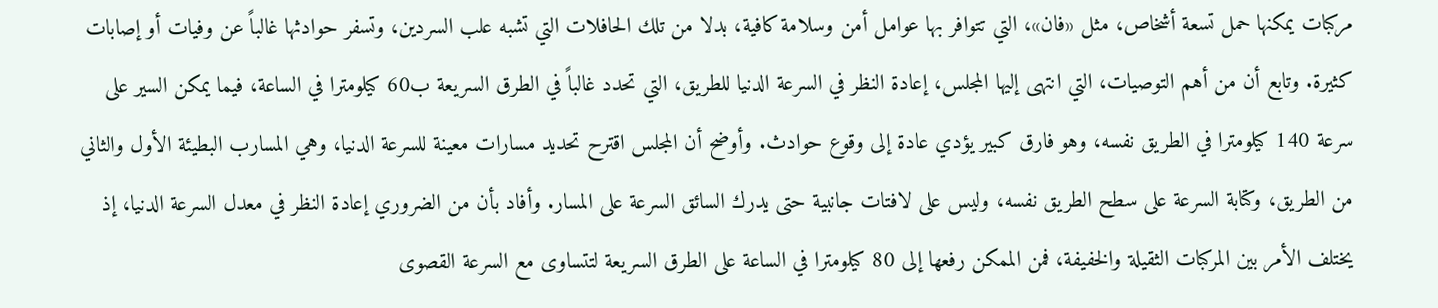مركبات يمكنها حمل تسعة أشخاص، مثل «فان»، التي تتوافر بها عوامل أمن وسلامة كافية، بدلا من تلك الحافلات التي تشبه علب السردين، وتسفر حوادثها غالباً عن وفيات أو إصابات كثيرة. وتابع أن من أهم التوصيات، التي انتهى إليها المجلس، إعادة النظر في السرعة الدنيا للطريق، التي تحدد غالباً في الطرق السريعة ب60 كيلومترا في الساعة، فيما يمكن السير على سرعة 140 كيلومترا في الطريق نفسه، وهو فارق كبير يؤدي عادة إلى وقوع حوادث. وأوضح أن المجلس اقترح تحديد مسارات معينة للسرعة الدنيا، وهي المسارب البطيئة الأول والثاني من الطريق، وكتابة السرعة على سطح الطريق نفسه، وليس على لافتات جانبية حتى يدرك السائق السرعة على المسار. وأفاد بأن من الضروري إعادة النظر في معدل السرعة الدنيا، إذ يختلف الأمر بين المركبات الثقيلة والخفيفة، فمن الممكن رفعها إلى 80 كيلومترا في الساعة على الطرق السريعة لتتساوى مع السرعة القصوى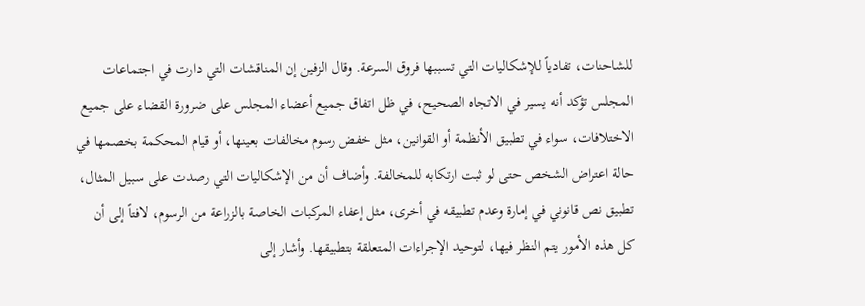للشاحنات، تفادياً للإشكاليات التي تسببها فروق السرعة. وقال الزفين إن المناقشات التي دارت في اجتماعات المجلس تؤكد أنه يسير في الاتجاه الصحيح، في ظل اتفاق جميع أعضاء المجلس على ضرورة القضاء على جميع الاختلافات، سواء في تطبيق الأنظمة أو القوانين، مثل خفض رسوم مخالفات بعينها، أو قيام المحكمة بخصمها في حالة اعتراض الشخص حتى لو ثبت ارتكابه للمخالفة. وأضاف أن من الإشكاليات التي رصدت على سبيل المثال، تطبيق نص قانوني في إمارة وعدم تطبيقه في أخرى، مثل إعفاء المركبات الخاصة بالزراعة من الرسوم، لافتاً إلى أن كل هذه الأمور يتم النظر فيها، لتوحيد الإجراءات المتعلقة بتطبيقها. وأشار إلى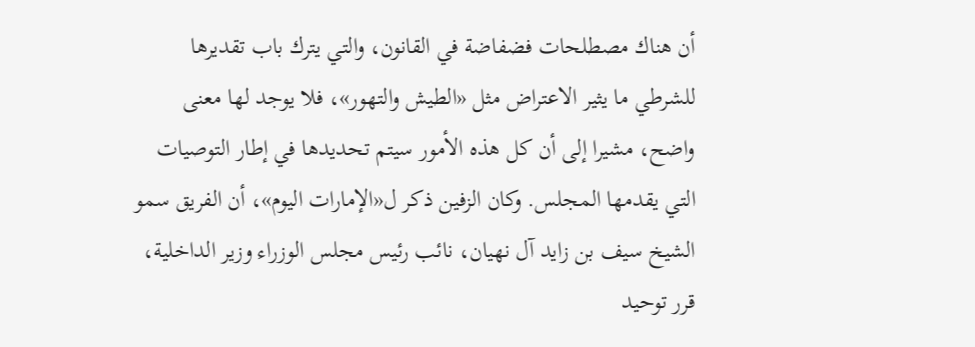أن هناك مصطلحات فضفاضة في القانون، والتي يترك باب تقديرها للشرطي ما يثير الاعتراض مثل «الطيش والتهور»، فلا يوجد لها معنى واضح، مشيرا إلى أن كل هذه الأمور سيتم تحديدها في إطار التوصيات التي يقدمها المجلس. وكان الزفين ذكر ل«الإمارات اليوم»، أن الفريق سمو الشيخ سيف بن زايد آل نهيان، نائب رئيس مجلس الوزراء وزير الداخلية، قرر توحيد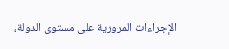الإجراءات المرورية على مستوى الدولة،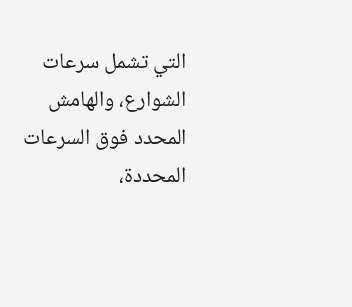التي تشمل سرعات الشوارع، والهامش المحدد فوق السرعات المحددة،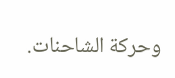وحركة الشاحنات.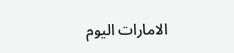الامارات اليوم